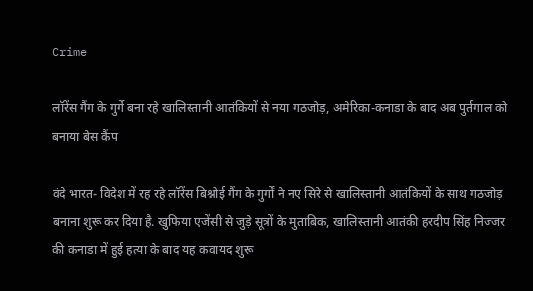Crime

लॉरेंस गैंग के गुर्गे बना रहे खालिस्तानी आतंकियों से नया गठजोड़, अमेरिका-कनाडा के बाद अब पुर्तगाल को बनाया बेस कैंप

वंदे भारत- विदेश में रह रहे लॉरेंस बिश्नोई गैंग के गुर्गों ने नए सिरे से खालिस्तानी आतंकियों के साथ गठजोड़ बनाना शुरू कर दिया है. खुफिया एजेंसी से जुड़े सूत्रों के मुताबिक, खालिस्तानी आतंकी हरदीप सिंह निज्जर की कनाडा में हुई हत्या के बाद यह कवायद शुरू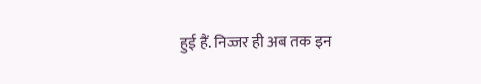हुई हैं. निज्जर ही अब तक इन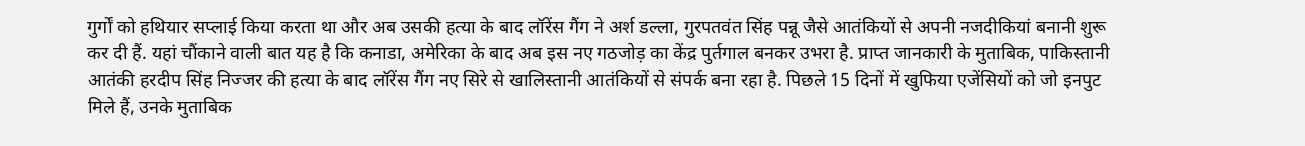गुर्गों को हथियार सप्लाई किया करता था और अब उसकी हत्या के बाद लॉरेंस गैंग ने अर्श डल्ला, गुरपतवंत सिंह पन्नू जैसे आतंकियों से अपनी नजदीकियां बनानी शुरू कर दी हैं. यहां चौंकाने वाली बात यह है कि कनाडा, अमेरिका के बाद अब इस नए गठजोड़ का केंद्र पुर्तगाल बनकर उभरा है. प्राप्त जानकारी के मुताबिक, पाकिस्तानी आतंकी हरदीप सिंह निज्जर की हत्या के बाद लॉरेंस गैंग नए सिरे से खालिस्तानी आतंकियों से संपर्क बना रहा है. पिछले 15 दिनों में खुफिया एजेंसियों को जो इनपुट मिले हैं, उनके मुताबिक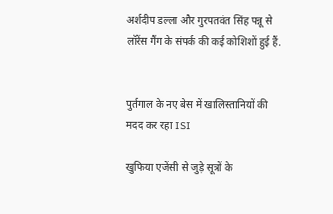अर्शदीप डल्ला और गुरपतवंत सिंह पन्नू से लॉरेंस गैंग के संपर्क की कई कोशिशों हुई हैं.


पुर्तगाल के नए बेस में खालिस्तानियों की मदद कर रहा ISI

खुफिया एजेंसी से जुड़े सूत्रों के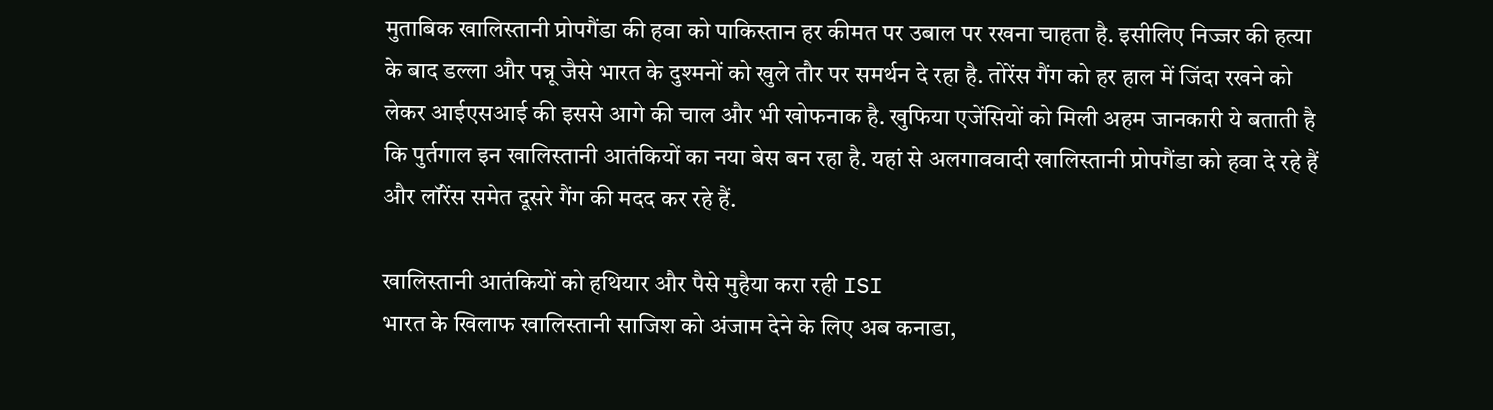मुताबिक खालिस्तानी प्रोपगैंडा की हवा को पाकिस्तान हर कीमत पर उबाल पर रखना चाहता है. इसीलिए निज्जर की हत्या के बाद डल्ला और पन्नू जैसे भारत के दुश्मनों को खुले तौर पर समर्थन दे रहा है. तोरेंस गैंग को हर हाल में जिंदा रखने को लेकर आईएसआई की इससे आगे की चाल और भी खोफनाक है. खुफिया एजेंसियों को मिली अहम जानकारी ये बताती है कि पुर्तगाल इन खालिस्तानी आतंकियों का नया बेस बन रहा है. यहां से अलगाववादी खालिस्तानी प्रोपगैंडा को हवा दे रहे हैं और लॉरेंस समेत दूसरे गैंग की मदद कर रहे हैं.

खालिस्तानी आतंकियों को हथियार और पैसे मुहैया करा रही ISI
भारत के खिलाफ खालिस्तानी साजिश को अंजाम देने के लिए अब कनाडा,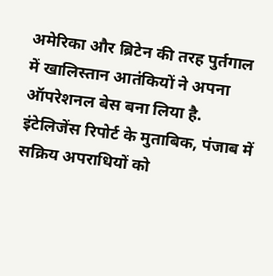अमेरिका और ब्रिटेन की तरह पुर्तगाल में खालिस्तान आतंकियों ने अपना ऑपरेशनल बेस बना लिया है. इंटेलिजेंस रिपोर्ट के मुताबिक, पंजाब में सक्रिय अपराधियों को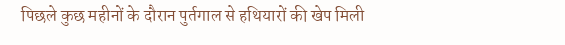पिछले कुछ महीनों के दौरान पुर्तगाल से हथियारों की खेप मिली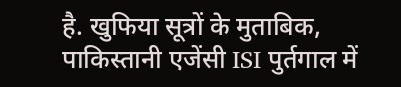है. खुफिया सूत्रों के मुताबिक, पाकिस्तानी एजेंसी ISI पुर्तगाल में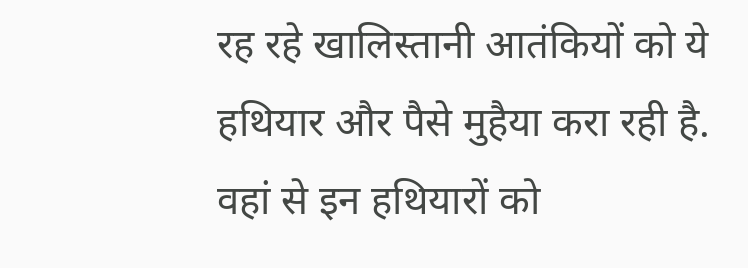रह रहे खालिस्तानी आतंकियों को ये हथियार और पैसे मुहैया करा रही है. वहां से इन हथियारों को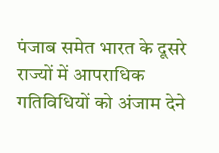पंजाब समेत भारत के दूसरे राज्यों में आपराधिक गतिविधियों को अंजाम देने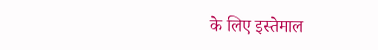के लिए इस्तेमाल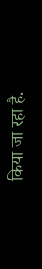किया जा रहा है.